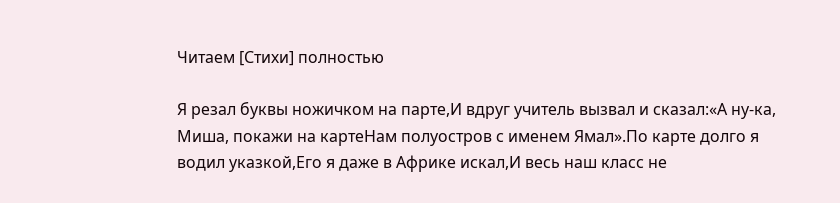Читаем [Стихи] полностью

Я резал буквы ножичком на парте,И вдруг учитель вызвал и сказал:«А ну-ка, Миша, покажи на картеНам полуостров с именем Ямал».По карте долго я водил указкой,Его я даже в Африке искал,И весь наш класс не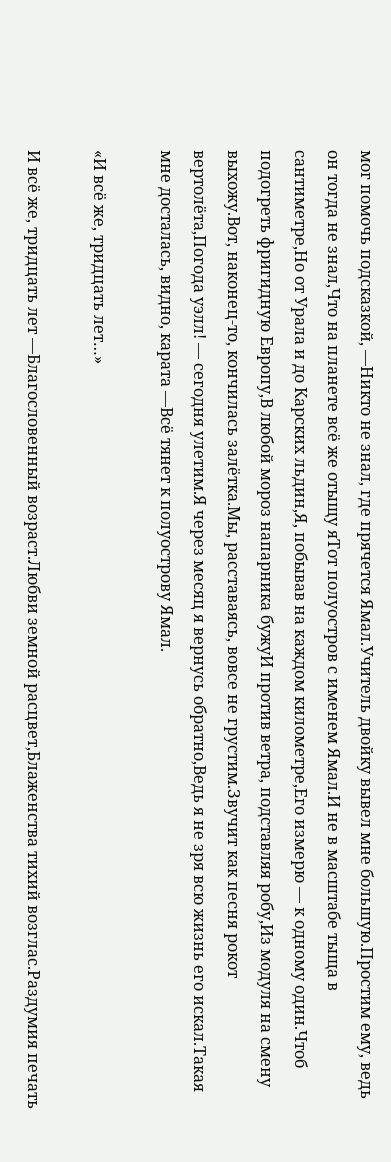мог помочь подсказкой, —Никто не знал, где прячется Ямал.Учитель двойку вывел мне большую.Простим ему, ведь он тогда не знал,Что на планете всё же отыщу яТот полуостров с именем Ямал.И не в масштабе тыща в сантиметре,Но от Урала и до Карских льдин,Я, побывав на каждом километре,Его измерю — к одному один.Чтоб подогреть фригидную Европу,В любой мороз напарника бужуИ против ветра, подставляя робу,Из модуля на смену выхожу.Вот, наконец-то, кончилась залётка.Мы, расставаясь, вовсе не грустим.Звучит как песня рокот вертолёта,Погода уэлл! — сегодня улетим.Я через месяц я вернусь обратно,Ведь я не зря всю жизнь его искал.Такая мне досталась, видно, карата —Всё тянет к полуострову Ямал.

«И всё же, тридцать лет…»

И всё же, тридцать лет —Благословенный возраст.Любви земной расцвет,Блаженства тихий возглас.Раздумия печать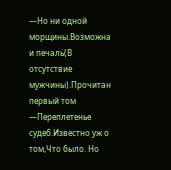—Но ни одной морщины.Возможна и печаль(В отсутствие мужчины).Прочитан первый том —Переплетенье судеб.Известно уж о том,Что было. Но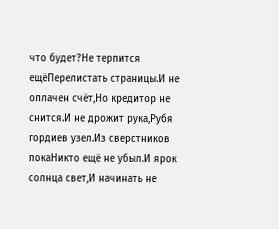что будет?Не терпится ещёПерелистать страницы.И не оплачен счёт,Но кредитор не снится.И не дрожит рука,Рубя гордиев узел.Из сверстников покаНикто ещё не убыл.И ярок солнца свет,И начинать не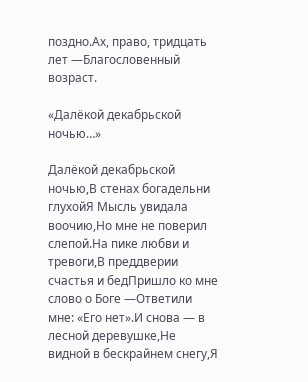поздно.Ах, право, тридцать лет —Благословенный возраст.

«Далёкой декабрьской ночью…»

Далёкой декабрьской ночью,В стенах богадельни глухойЯ Мысль увидала воочию,Но мне не поверил слепой.На пике любви и тревоги,В преддверии счастья и бедПришло ко мне слово о Боге —Ответили мне: «Его нет».И снова — в лесной деревушке,Не видной в бескрайнем снегу,Я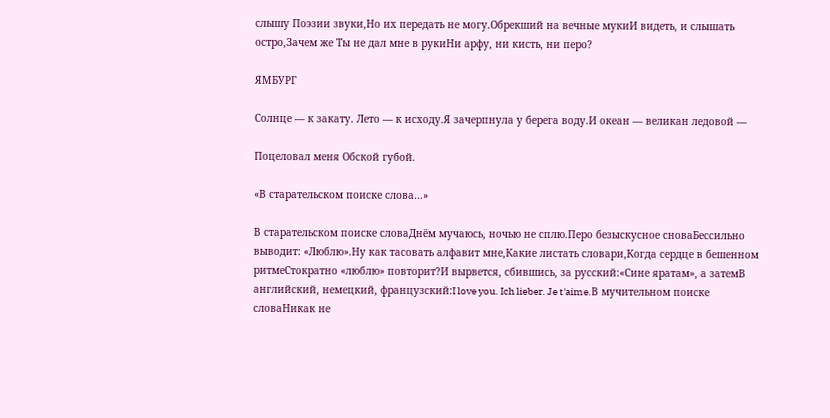слышу Поэзии звуки,Но их передать не могу.Обрекший на вечные мукиИ видеть, и слышать остро,Зачем же Ты не дал мне в рукиНи арфу, ни кисть, ни перо?

ЯМБУРГ

Солнце — к закату. Лето — к исходу.Я зачерпнула у берега воду.И океан — великан ледовой —

Поцеловал меня Обской губой.

«В старательском поиске слова…»

В старательском поиске словаДнём мучаюсь, ночью не сплю.Перо безыскусное сноваБессильно выводит: «Люблю».Ну как тасовать алфавит мне,Какие листать словари,Когда сердце в бешенном ритмеСтократно «люблю» повторит?И вырвется, сбившись, за русский:«Сине яратам», а затемВ английский, немецкий, французский:I love you. Ich lieber. Je t'aime.В мучительном поиске словаНикак не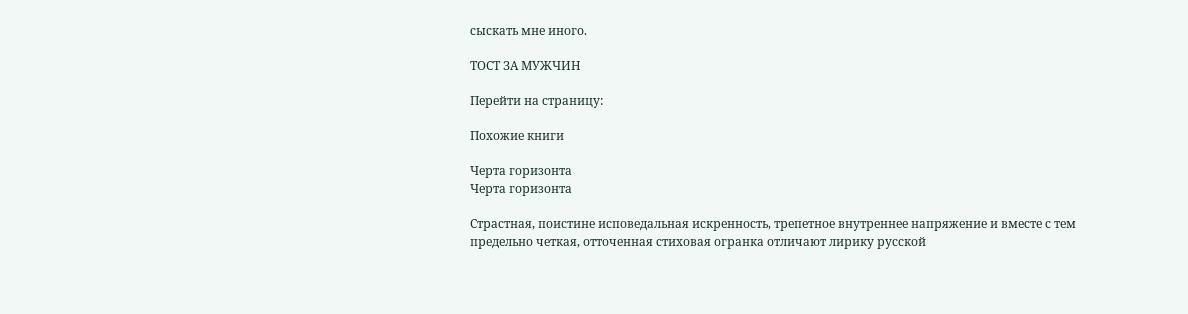сыскать мне иного.

ТОСТ ЗА МУЖЧИН

Перейти на страницу:

Похожие книги

Черта горизонта
Черта горизонта

Страстная, поистине исповедальная искренность, трепетное внутреннее напряжение и вместе с тем предельно четкая, отточенная стиховая огранка отличают лирику русской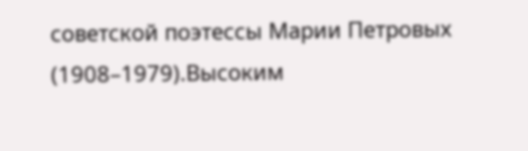советской поэтессы Марии Петровых (1908–1979).Высоким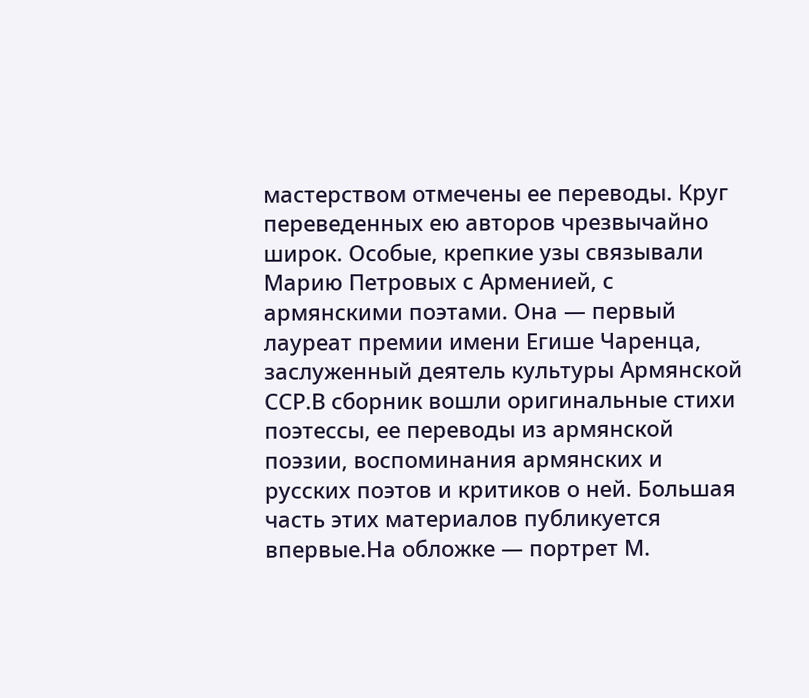мастерством отмечены ее переводы. Круг переведенных ею авторов чрезвычайно широк. Особые, крепкие узы связывали Марию Петровых с Арменией, с армянскими поэтами. Она — первый лауреат премии имени Егише Чаренца, заслуженный деятель культуры Армянской ССР.В сборник вошли оригинальные стихи поэтессы, ее переводы из армянской поэзии, воспоминания армянских и русских поэтов и критиков о ней. Большая часть этих материалов публикуется впервые.На обложке — портрет М.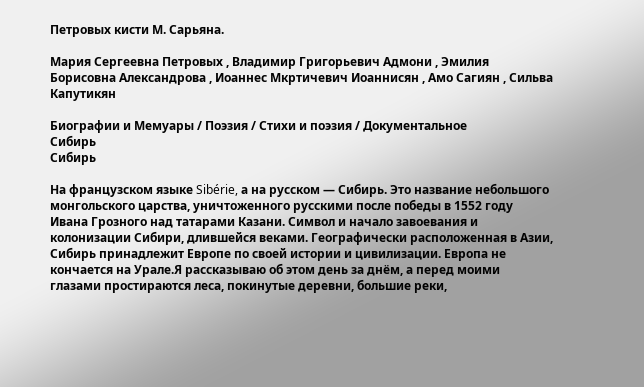Петровых кисти М. Сарьяна.

Мария Сергеевна Петровых , Владимир Григорьевич Адмони , Эмилия Борисовна Александрова , Иоаннес Мкртичевич Иоаннисян , Амо Сагиян , Сильва Капутикян

Биографии и Мемуары / Поэзия / Стихи и поэзия / Документальное
Сибирь
Сибирь

На французском языке Sibérie, а на русском — Сибирь. Это название небольшого монгольского царства, уничтоженного русскими после победы в 1552 году Ивана Грозного над татарами Казани. Символ и начало завоевания и колонизации Сибири, длившейся веками. Географически расположенная в Азии, Сибирь принадлежит Европе по своей истории и цивилизации. Европа не кончается на Урале.Я рассказываю об этом день за днём, а перед моими глазами простираются леса, покинутые деревни, большие реки,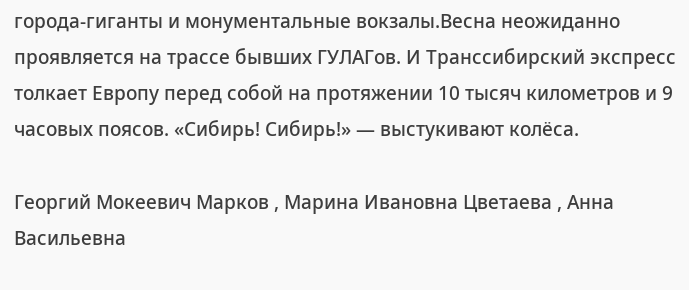города-гиганты и монументальные вокзалы.Весна неожиданно проявляется на трассе бывших ГУЛАГов. И Транссибирский экспресс толкает Европу перед собой на протяжении 10 тысяч километров и 9 часовых поясов. «Сибирь! Сибирь!» — выстукивают колёса.

Георгий Мокеевич Марков , Марина Ивановна Цветаева , Анна Васильевна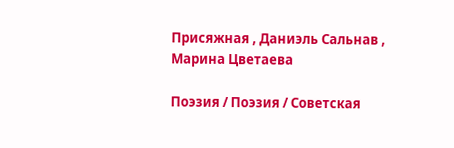Присяжная , Даниэль Сальнав , Марина Цветаева

Поэзия / Поэзия / Советская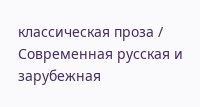классическая проза / Современная русская и зарубежная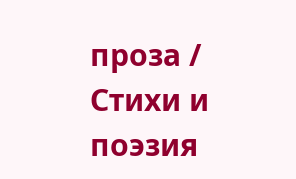проза / Стихи и поэзия